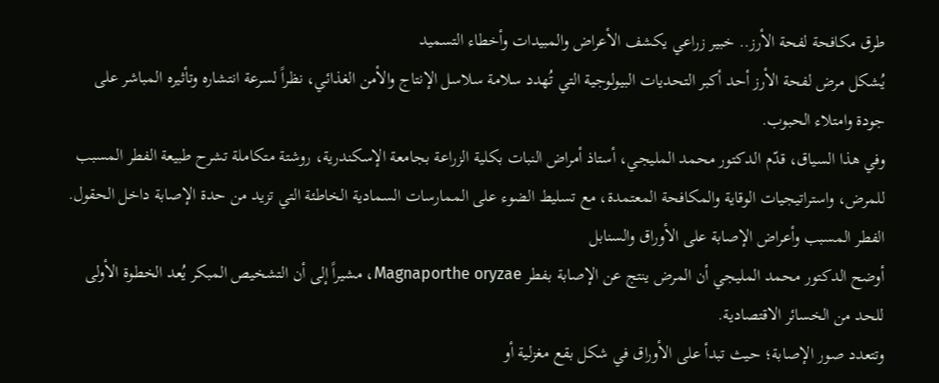طرق مكافحة لفحة الأرز.. خبير زراعي يكشف الأعراض والمبيدات وأخطاء التسميد
يُشكل مرض لفحة الأرز أحد أكبر التحديات البيولوجية التي تُهدد سلامة سلاسل الإنتاج والأمن الغذائي، نظراً لسرعة انتشاره وتأثيره المباشر على جودة وامتلاء الحبوب.
وفي هذا السياق، قدّم الدكتور محمد المليجي، أستاذ أمراض النبات بكلية الزراعة بجامعة الإسكندرية، روشتة متكاملة تشرح طبيعة الفطر المسبب للمرض، واستراتيجيات الوقاية والمكافحة المعتمدة، مع تسليط الضوء على الممارسات السمادية الخاطئة التي تزيد من حدة الإصابة داخل الحقول.
الفطر المسبب وأعراض الإصابة على الأوراق والسنابل
أوضح الدكتور محمد المليجي أن المرض ينتج عن الإصابة بفطر Magnaporthe oryzae، مشيراً إلى أن التشخيص المبكر يُعد الخطوة الأولى للحد من الخسائر الاقتصادية.
وتتعدد صور الإصابة؛ حيث تبدأ على الأوراق في شكل بقع مغزلية أو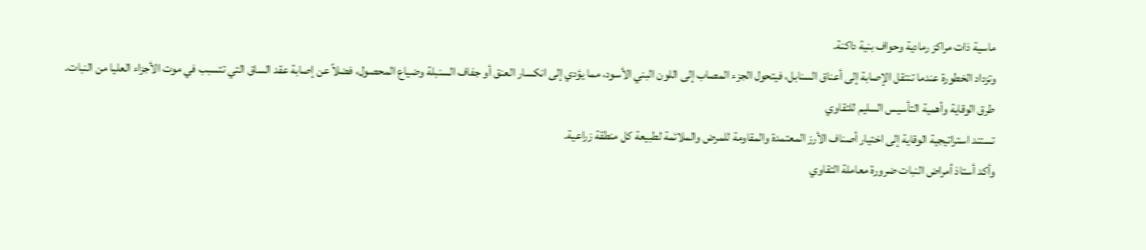ماسية ذات مراكز رمادية وحواف بنية داكنة.
وتزداد الخطورة عندما تنتقل الإصابة إلى أعناق السنابل، فيتحول الجزء المصاب إلى اللون البني الأسود، مما يؤدي إلى انكسار العنق أو جفاف السنبلة وضياع المحصول، فضلاً عن إصابة عقد الساق التي تتسبب في موت الأجزاء العليا من النبات.
طرق الوقاية وأهمية التأسيس السليم للتقاوي
تستند استراتيجية الوقاية إلى اختيار أصناف الأرز المعتمدة والمقاومة للمرض والملائمة لطبيعة كل منطقة زراعية.
وأكد أستاذ أمراض النبات ضرورة معاملة التقاوي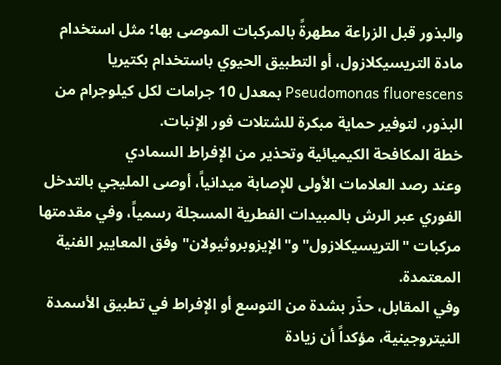والبذور قبل الزراعة مطهرةً بالمركبات الموصى بها؛ مثل استخدام مادة التريسيكلازول، أو التطبيق الحيوي باستخدام بكتيريا Pseudomonas fluorescens بمعدل 10 جرامات لكل كيلوجرام من البذور، لتوفير حماية مبكرة للشتلات فور الإنبات.
خطة المكافحة الكيميائية وتحذير من الإفراط السمادي
وعند رصد العلامات الأولى للإصابة ميدانياً، أوصى المليجي بالتدخل الفوري عبر الرش بالمبيدات الفطرية المسجلة رسمياً، وفي مقدمتها مركبات "التريسيكلازول" و"الإيزوبروثيولان" وفق المعايير الفنية المعتمدة.
وفي المقابل، حذّر بشدة من التوسع أو الإفراط في تطبيق الأسمدة النيتروجينية، مؤكداً أن زيادة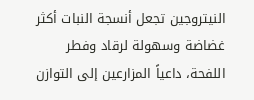النيتروجين تجعل أنسجة النبات أكثر غضاضة وسهولة لرقاد وفطر اللفحة، داعياً المزارعين إلى التوازن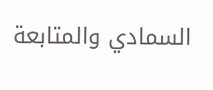السمادي والمتابعة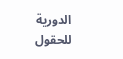الدورية للحقول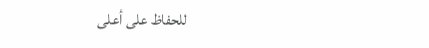للحفاظ على أعلى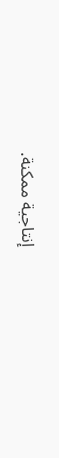إنتاجية ممكنة.